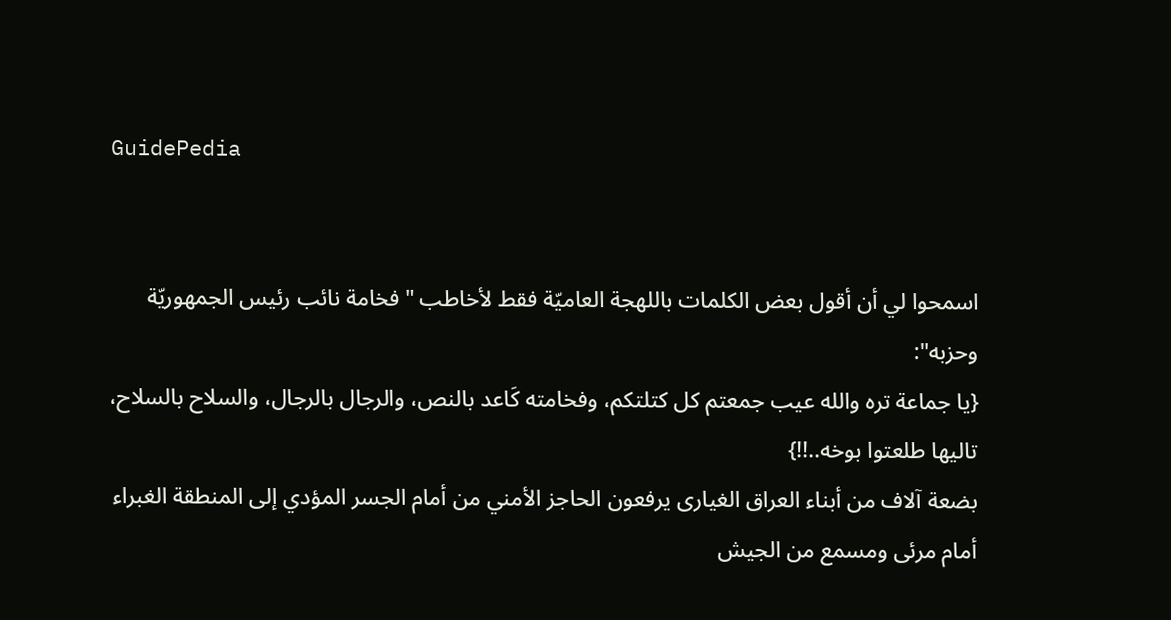GuidePedia


اسمحوا لي أن أقول بعض الكلمات باللهجة العاميّة فقط لأخاطب "فخامة نائب رئيس الجمهوريّة وحزبه":
{يا جماعة تره والله عيب جمعتم كل كتلتكم، وفخامته كَاعد بالنص، والرجال بالرجال، والسلاح بالسلاح، تاليها طلعتوا بوخه..!!}
بضعة آلاف من أبناء العراق الغيارى يرفعون الحاجز الأمني من أمام الجسر المؤدي إلى المنطقة الغبراء أمام مرئى ومسمع من الجيش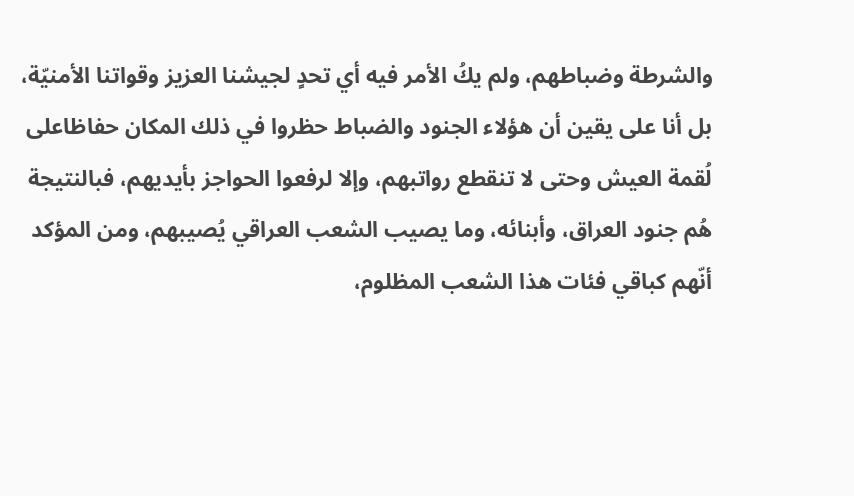والشرطة وضباطهم، ولم يكُ الأمر فيه أي تحدٍ لجيشنا العزيز وقواتنا الأمنيّة، بل أنا على يقين أن هؤلاء الجنود والضباط حظروا في ذلك المكان حفاظاعلى لُقمة العيش وحتى لا تنقطع رواتبهم، وإلا لرفعوا الحواجز بأيديهم، فبالنتيجة هُم جنود العراق، وأبنائه، وما يصيب الشعب العراقي يُصيبهم، ومن المؤكد أنّهم كباقي فئات هذا الشعب المظلوم،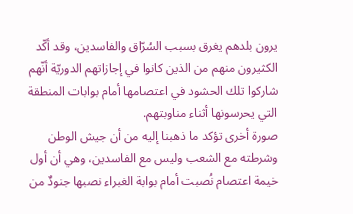يرون بلدهم يغرق بسبب السُرّاق والفاسدين، وقد أكّد الكثيرون منهم من الذين كانوا في إجازاتهم الدوريّة أنّهم شاركوا تلك الحشود في اعتصامها أمام بوابات المنطقة التي يحرسونها أثناء مناوبتهم.
صورة أخرى تؤكد ما ذهبنا إليه من أن جيش الوطن وشرطته مع الشعب وليس مع الفاسدين، وهي أن أول خيمة اعتصام نُصبت أمام بوابة الغبراء نصبها جنودٌ من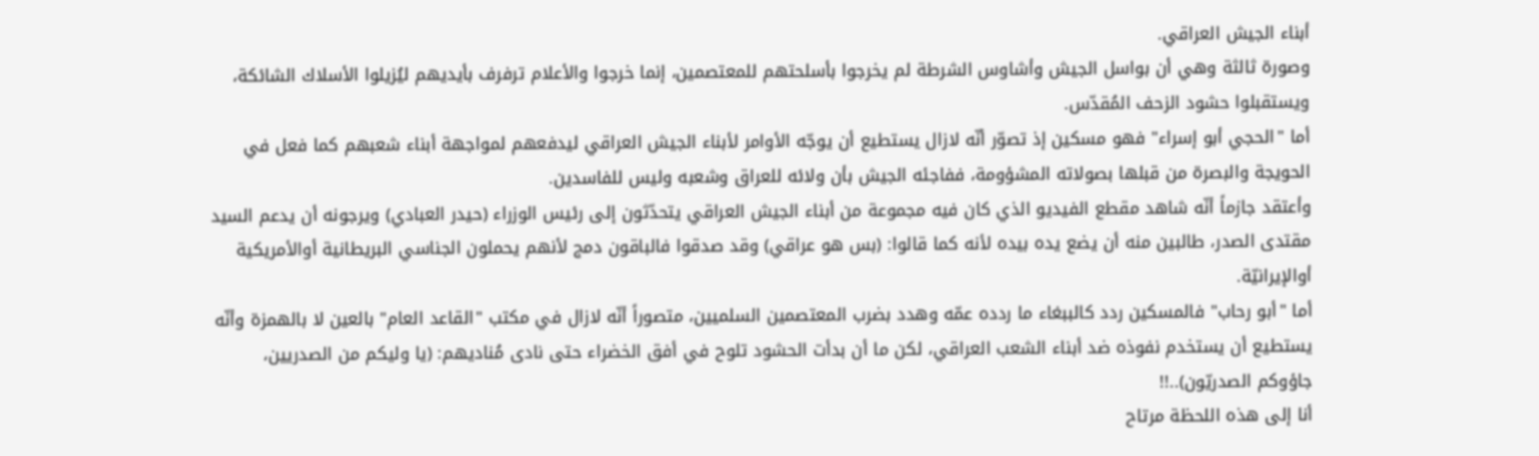أبناء الجيش العراقي.
وصورة ثالثة وهي أن بواسل الجيش وأشاوس الشرطة لم يخرجوا بأسلحتهم للمعتصمين، إنما خرجوا والأعلام ترفرف بأيديهم ليُزيلوا الأسلاك الشائكة، ويستقبلوا حشود الزحف المُقدّس.
أما "الحجي أبو إسراء" فهو مسكين إذ تصوّر أنّه لازال يستطيع أن يوجّه الأوامر لأبناء الجيش العراقي ليدفعهم لمواجهة أبناء شعبهم كما فعل في الحويجة والبصرة من قبلها بصولاته المشؤومة، ففاجئه الجيش بأن ولائه للعراق وشعبه وليس للفاسدين.
وأعتقد جازماً أنّه شاهد مقطع الفيديو الذي كان فيه مجموعة من أبناء الجيش العراقي يتحدّثون إلى رئيس الوزراء (حيدر العبادي) ويرجونه أن يدعم السيد مقتدى الصدر، طالبين منه أن يضع يده بيده لأنه كما قالوا: (بس هو عراقي) وقد صدقوا فالباقون دمج لأنهم يحملون الجناسي البريطانية أوالأمريكية أوالإيرانيّة.
أما "أبو رحاب" فالمسكين ردد كالببغاء ما ردده عمّه وهدد بضرب المعتصمين السلميين، متصوراً أنّه لازال في مكتب "القاعد العام" بالعين لا بالهمزة وأنّه يستطيع أن يستخدم نفوذه ضد أبناء الشعب العراقي، لكن ما أن بدأت الحشود تلوح في أفق الخضراء حتى نادى مُناديهم: (يا وليكم من الصدريين، جاؤوكم الصدريّون)..!!
أنا إلى هذه اللحظة مرتاح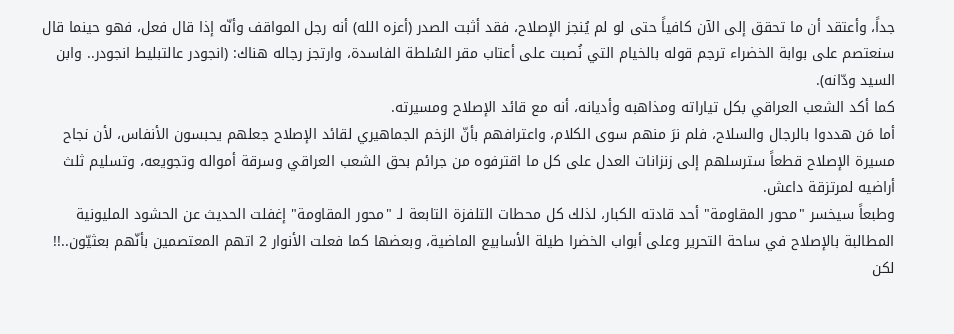جداً، وأعتقد أن ما تحقق إلى الآن كافياً حتى لو لم يُنجز الإصلاح، فقد أثبت الصدر (أعزه الله) أنه رجل المواقف وأنّه إذا قال فعل، فهو حينما قال سنعتصم على بوابة الخضراء ترجم قوله بالخيام التي نُصبت على أعتاب مقر السُلطة الفاسدة، وارتجز رجاله هناك: (انجودر عالتبليط انجودر.. وابن السيد ودّانه).
كما أكد الشعب العراقي بكل تياراته ومذاهبه وأديانه، أنه مع قائد الإصلاح ومسيرته.
أما مَن هددوا بالرجال والسلاح، فلم نرَ منهم سوى الكلام، واعترافهم بأنّ الزخم الجماهيري لقائد الإصلاح جعلهم يحبسون الأنفاس، لأن نجاح مسيرة الإصلاح قطعاً سترسلهم إلى زنزانات العدل على كل ما اقترفوه من جرائم بحق الشعب العراقي وسرقة أمواله وتجويعه، وتسليم ثلث أراضيه لمرتزقة داعش.
وطبعاً سيخسر "محور المقاومة" أحد قادته الكبار، لذلك كل محطات التلفزة التابعة لـ "محور المقاومة" إغفلت الحديث عن الحشود المليونية المطالبة بالإصلاح في ساحة التحرير وعلى أبواب الخضرا طيلة الأسابيع الماضية، وبعضها كما فعلت الأنوار 2 اتهم المعتصمين بأنّهم بعثيّون..!!
لكن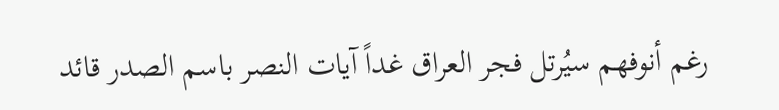رغم أنوفهم سيُرتل فجر العراق غداً آيات النصر باسم الصدر قائد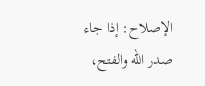الإصلاح: إذا جاء صدر الله والفتح،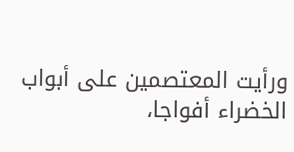ورأيت المعتصمين على أبواب الخضراء أفواجا،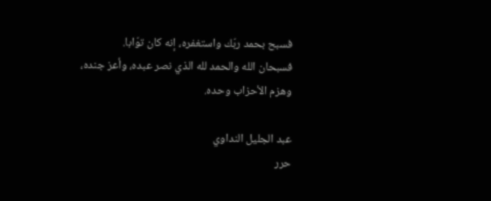فسبح بحمد ربّك واستغفره، إنه كان توّابا.
فسبحان الله والحمد لله الذي نصر عبده، وأعز جنده، وهزم الأحزاب وحده.

عبد الجليل النداوي
حرر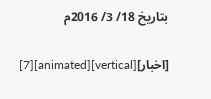بتاريخ 18/ 3/ 2016م

[اخبار][vertical][animated][7]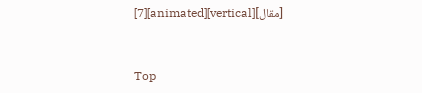[مقال][vertical][animated][7]


Top